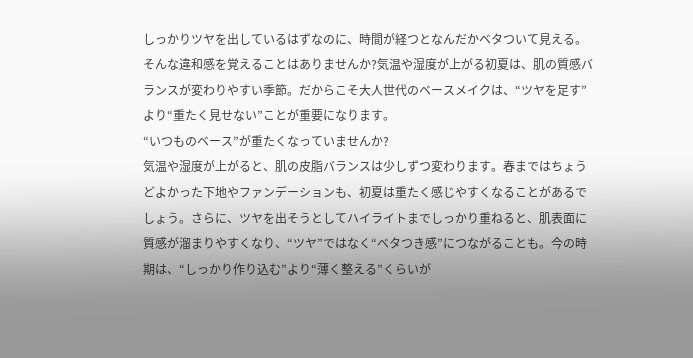しっかりツヤを出しているはずなのに、時間が経つとなんだかベタついて見える。そんな違和感を覚えることはありませんか?気温や湿度が上がる初夏は、肌の質感バランスが変わりやすい季節。だからこそ大人世代のベースメイクは、“ツヤを足す”より“重たく見せない”ことが重要になります。
“いつものベース”が重たくなっていませんか?
気温や湿度が上がると、肌の皮脂バランスは少しずつ変わります。春まではちょうどよかった下地やファンデーションも、初夏は重たく感じやすくなることがあるでしょう。さらに、ツヤを出そうとしてハイライトまでしっかり重ねると、肌表面に質感が溜まりやすくなり、“ツヤ”ではなく“ベタつき感”につながることも。今の時期は、“しっかり作り込む”より“薄く整える”くらいが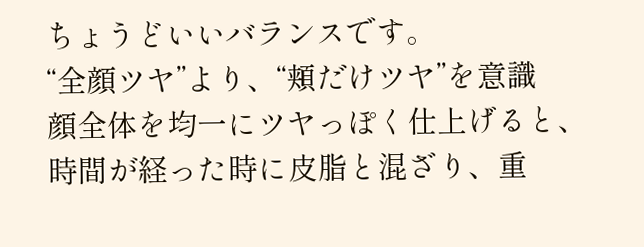ちょうどいいバランスです。
“全顔ツヤ”より、“頬だけツヤ”を意識
顔全体を均一にツヤっぽく仕上げると、時間が経った時に皮脂と混ざり、重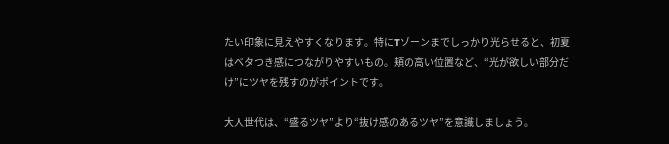たい印象に見えやすくなります。特にTゾーンまでしっかり光らせると、初夏はベタつき感につながりやすいもの。頬の高い位置など、“光が欲しい部分だけ”にツヤを残すのがポイントです。

大人世代は、“盛るツヤ”より“抜け感のあるツヤ”を意識しましょう。